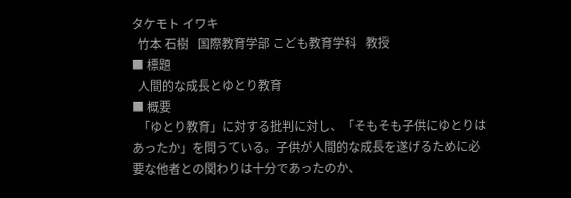タケモト イワキ
  竹本 石樹   国際教育学部 こども教育学科   教授
■ 標題
  人間的な成長とゆとり教育
■ 概要
  「ゆとり教育」に対する批判に対し、「そもそも子供にゆとりはあったか」を問うている。子供が人間的な成長を遂げるために必要な他者との関わりは十分であったのか、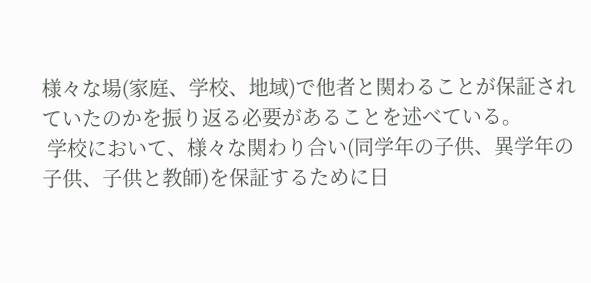様々な場(家庭、学校、地域)で他者と関わることが保証されていたのかを振り返る必要があることを述べている。
 学校において、様々な関わり合い(同学年の子供、異学年の子供、子供と教師)を保証するために日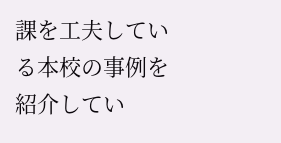課を工夫している本校の事例を紹介してい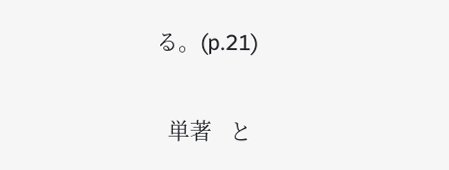る。(p.21)

  単著   と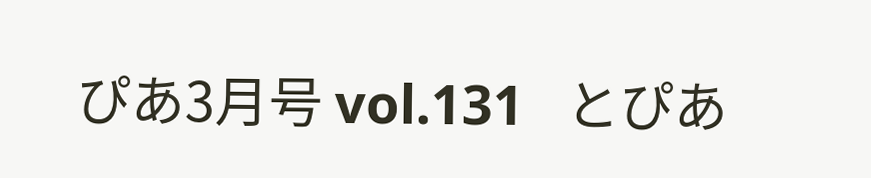ぴあ3月号 vol.131   とぴあ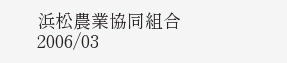浜松農業協同組合      2006/03